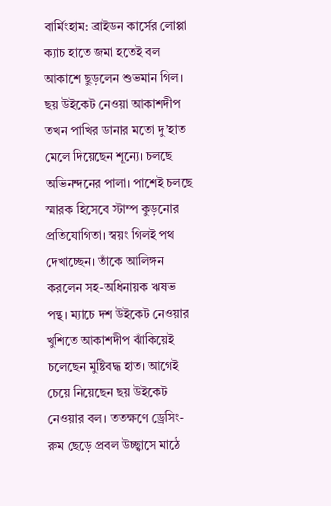বার্মিংহাম: ব্রাইডন কার্সের লোপ্পা ক্যাচ হাতে জমা হতেই বল আকাশে ছুড়লেন শুভমান গিল। ছয় উইকেট নেওয়া আকাশদীপ তখন পাখির ডানার মতো দু’হাত মেলে দিয়েছেন শূন্যে। চলছে অভিনন্দনের পালা। পাশেই চলছে স্মারক হিসেবে স্টাম্প কুড়নোর প্রতিযোগিতা। স্বয়ং গিলই পথ দেখাচ্ছেন। তাঁকে আলিঙ্গন করলেন সহ-অধিনায়ক ঋষভ পন্থ। ম্যাচে দশ উইকেট নেওয়ার খুশিতে আকাশদীপ ঝাঁকিয়েই চলেছেন মুষ্টিবদ্ধ হাত। আগেই চেয়ে নিয়েছেন ছয় উইকেট নেওয়ার বল। ততক্ষণে ড্রেসিং-রুম ছেড়ে প্রবল উচ্ছ্বাসে মাঠে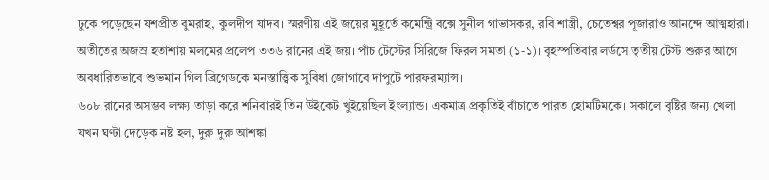ঢুকে পড়েছেন যশপ্রীত বুমরাহ, কুলদীপ যাদব। স্মরণীয় এই জয়ের মুহূর্তে কমেন্ট্রি বক্সে সুনীল গাভাসকর, রবি শাস্ত্রী, চেতেশ্বর পূজারাও আনন্দে আত্মহারা। অতীতের অজস্র হতাশায় মলমের প্রলেপ ৩৩৬ রানের এই জয়। পাঁচ টেস্টের সিরিজে ফিরল সমতা (১-১)। বৃহস্পতিবার লর্ডসে তৃতীয় টেস্ট শুরুর আগে অবধারিতভাবে শুভমান গিল ব্রিগেডকে মনস্তাত্ত্বিক সুবিধা জোগাবে দাপুটে পারফরম্যান্স।
৬০৮ রানের অসম্ভব লক্ষ্য তাড়া করে শনিবারই তিন উইকেট খুইয়েছিল ইংল্যান্ড। একমাত্র প্রকৃতিই বাঁচাতে পারত হোমটিমকে। সকালে বৃষ্টির জন্য খেলা যখন ঘণ্টা দেড়েক নষ্ট হল, দুরু দুরু আশঙ্কা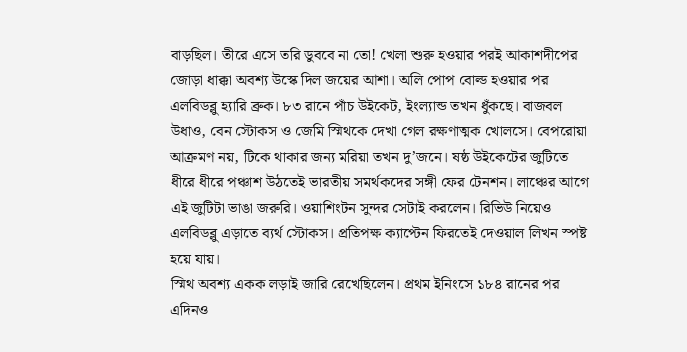বাড়ছিল। তীরে এসে তরি ডুববে না তো! খেলা শুরু হওয়ার পরই আকাশদীপের জোড়া ধাক্কা অবশ্য উস্কে দিল জয়ের আশা। অলি পোপ বোল্ড হওয়ার পর এলবিডব্লু হ্যারি ব্রুক। ৮৩ রানে পাঁচ উইকেট, ইংল্যান্ড তখন ধুঁকছে। বাজবল উধাও, বেন স্টোকস ও জেমি স্মিথকে দেখা গেল রক্ষণাত্মক খোলসে। বেপরোয়া আক্রমণ নয়, টিকে থাকার জন্য মরিয়া তখন দু’জনে। ষষ্ঠ উইকেটের জুটিতে ধীরে ধীরে পঞ্চাশ উঠতেই ভারতীয় সমর্থকদের সঙ্গী ফের টেনশন। লাঞ্চের আগে এই জুটিটা ভাঙা জরুরি। ওয়াশিংটন সুন্দর সেটাই করলেন। রিভিউ নিয়েও এলবিডব্লু এড়াতে ব্যর্থ স্টোকস। প্রতিপক্ষ ক্যাপ্টেন ফিরতেই দেওয়াল লিখন স্পষ্ট হয়ে যায়।
স্মিথ অবশ্য একক লড়াই জারি রেখেছিলেন। প্রথম ইনিংসে ১৮৪ রানের পর এদিনও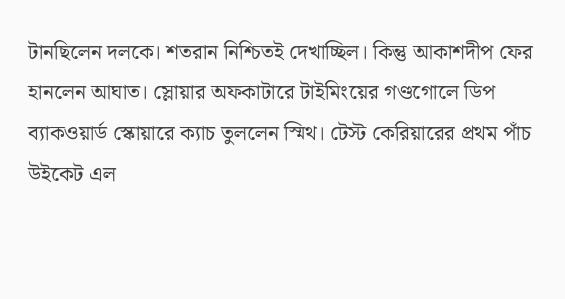টানছিলেন দলকে। শতরান নিশ্চিতই দেখাচ্ছিল। কিন্তু আকাশদীপ ফের হানলেন আঘাত। স্লোয়ার অফকাটারে টাইমিংয়ের গণ্ডগোলে ডিপ ব্যাকওয়ার্ড স্কোয়ারে ক্যাচ তুললেন স্মিথ। টেস্ট কেরিয়ারের প্রথম পাঁচ উইকেট এল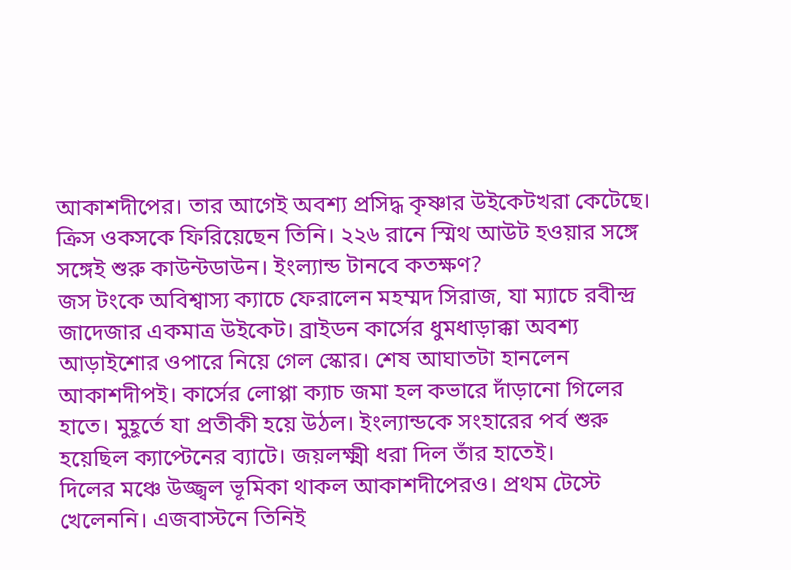আকাশদীপের। তার আগেই অবশ্য প্রসিদ্ধ কৃষ্ণার উইকেটখরা কেটেছে। ক্রিস ওকসকে ফিরিয়েছেন তিনি। ২২৬ রানে স্মিথ আউট হওয়ার সঙ্গে সঙ্গেই শুরু কাউন্টডাউন। ইংল্যান্ড টানবে কতক্ষণ?
জস টংকে অবিশ্বাস্য ক্যাচে ফেরালেন মহম্মদ সিরাজ, যা ম্যাচে রবীন্দ্র জাদেজার একমাত্র উইকেট। ব্রাইডন কার্সের ধুমধাড়াক্কা অবশ্য আড়াইশোর ওপারে নিয়ে গেল স্কোর। শেষ আঘাতটা হানলেন আকাশদীপই। কার্সের লোপ্পা ক্যাচ জমা হল কভারে দাঁড়ানো গিলের হাতে। মুহূর্তে যা প্রতীকী হয়ে উঠল। ইংল্যান্ডকে সংহারের পর্ব শুরু হয়েছিল ক্যাপ্টেনের ব্যাটে। জয়লক্ষ্মী ধরা দিল তাঁর হাতেই।
দিলের মঞ্চে উজ্জ্বল ভূমিকা থাকল আকাশদীপেরও। প্রথম টেস্টে খেলেননি। এজবাস্টনে তিনিই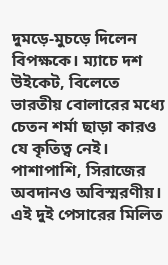দুমড়ে-মুচড়ে দিলেন বিপক্ষকে। ম্যাচে দশ উইকেট, বিলেতে ভারতীয় বোলারের মধ্যে চেতন শর্মা ছাড়া কারও যে কৃতিত্ব নেই। পাশাপাশি, সিরাজের অবদানও অবিস্মরণীয়। এই দুই পেসারের মিলিত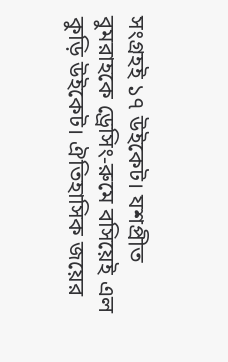সংগ্রহই ১৭ উইকেট। যশপ্রীত বুমরাহকে ড্রেসিং-রুমে বসিয়েই এল কুড়ি উইকেট। ঐতিহাসিক জয়ের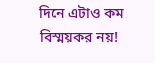দিনে এটাও কম বিস্ময়কর নয়!